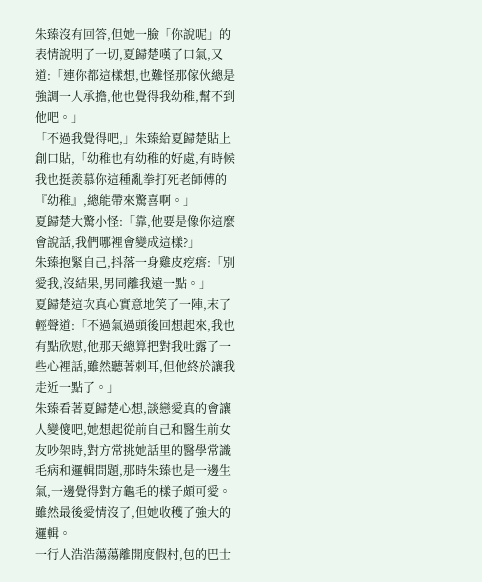朱臻沒有回答,但她一臉「你說呢」的表情說明了一切,夏歸楚嘆了口氣,又道:「連你都這樣想,也難怪那傢伙總是強調一人承擔,他也覺得我幼稚,幫不到他吧。」
「不過我覺得吧,」朱臻給夏歸楚貼上創口貼,「幼稚也有幼稚的好處,有時候我也挺羨慕你這種亂拳打死老師傅的『幼稚』,總能帶來驚喜啊。」
夏歸楚大驚小怪:「靠,他要是像你這麼會說話,我們哪裡會變成這樣?」
朱臻抱緊自己,抖落一身雞皮疙瘩:「別愛我,沒結果,男同離我遠一點。」
夏歸楚這次真心實意地笑了一陣,末了輕聲道:「不過氣過頭後回想起來,我也有點欣慰,他那天總算把對我吐露了一些心裡話,雖然聽著刺耳,但他終於讓我走近一點了。」
朱臻看著夏歸楚心想,談戀愛真的會讓人變傻吧,她想起從前自己和醫生前女友吵架時,對方常挑她話里的醫學常識毛病和邏輯問題,那時朱臻也是一邊生氣,一邊覺得對方龜毛的樣子頗可愛。
雖然最後愛情沒了,但她收穫了強大的邏輯。
一行人浩浩蕩蕩離開度假村,包的巴士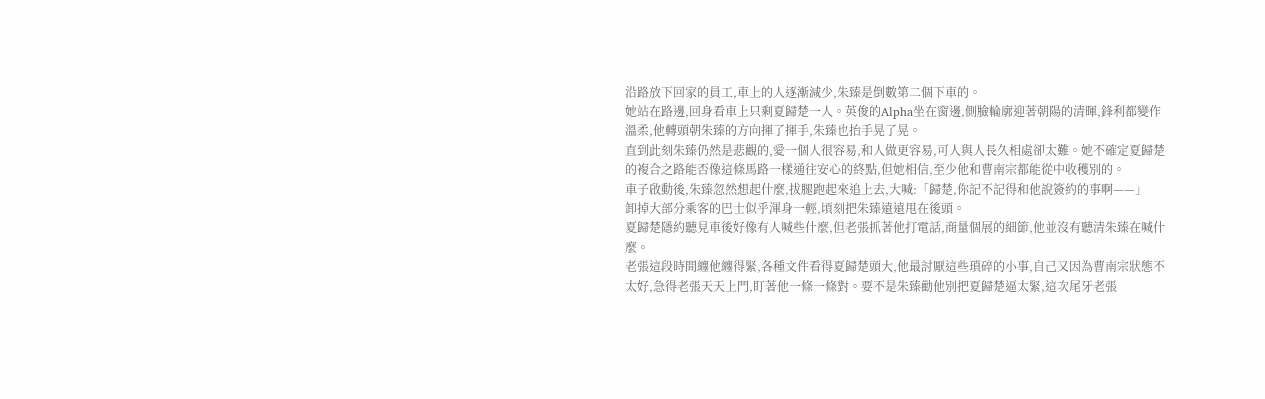沿路放下回家的員工,車上的人逐漸減少,朱臻是倒數第二個下車的。
她站在路邊,回身看車上只剩夏歸楚一人。英俊的Alpha坐在窗邊,側臉輪廓迎著朝陽的清暉,鋒利都變作溫柔,他轉頭朝朱臻的方向揮了揮手,朱臻也抬手晃了晃。
直到此刻朱臻仍然是悲觀的,愛一個人很容易,和人做更容易,可人與人長久相處卻太難。她不確定夏歸楚的複合之路能否像這條馬路一樣通往安心的終點,但她相信,至少他和曹南宗都能從中收穫別的。
車子啟動後,朱臻忽然想起什麼,拔腿跑起來追上去,大喊:「歸楚,你記不記得和他說簽約的事啊——」
卸掉大部分乘客的巴士似乎渾身一輕,頃刻把朱臻遠遠甩在後頭。
夏歸楚隱約聽見車後好像有人喊些什麼,但老張抓著他打電話,商量個展的細節,他並沒有聽清朱臻在喊什麼。
老張這段時間纏他纏得緊,各種文件看得夏歸楚頭大,他最討厭這些瑣碎的小事,自己又因為曹南宗狀態不太好,急得老張天天上門,盯著他一條一條對。要不是朱臻勸他別把夏歸楚逼太緊,這次尾牙老張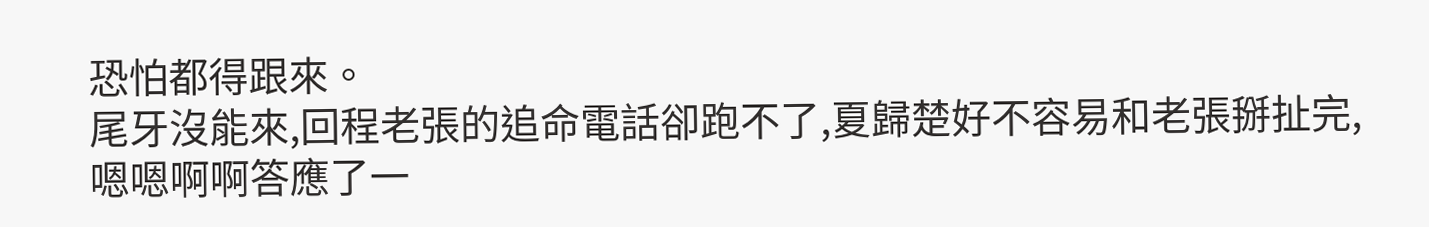恐怕都得跟來。
尾牙沒能來,回程老張的追命電話卻跑不了,夏歸楚好不容易和老張掰扯完,嗯嗯啊啊答應了一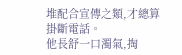堆配合宣傳之類,才總算掛斷電話。
他長舒一口濁氣,掏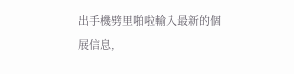出手機劈里啪啦輸入最新的個展信息,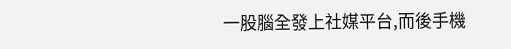一股腦全發上社媒平台,而後手機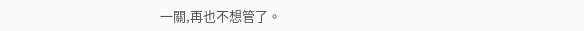一關,再也不想管了。